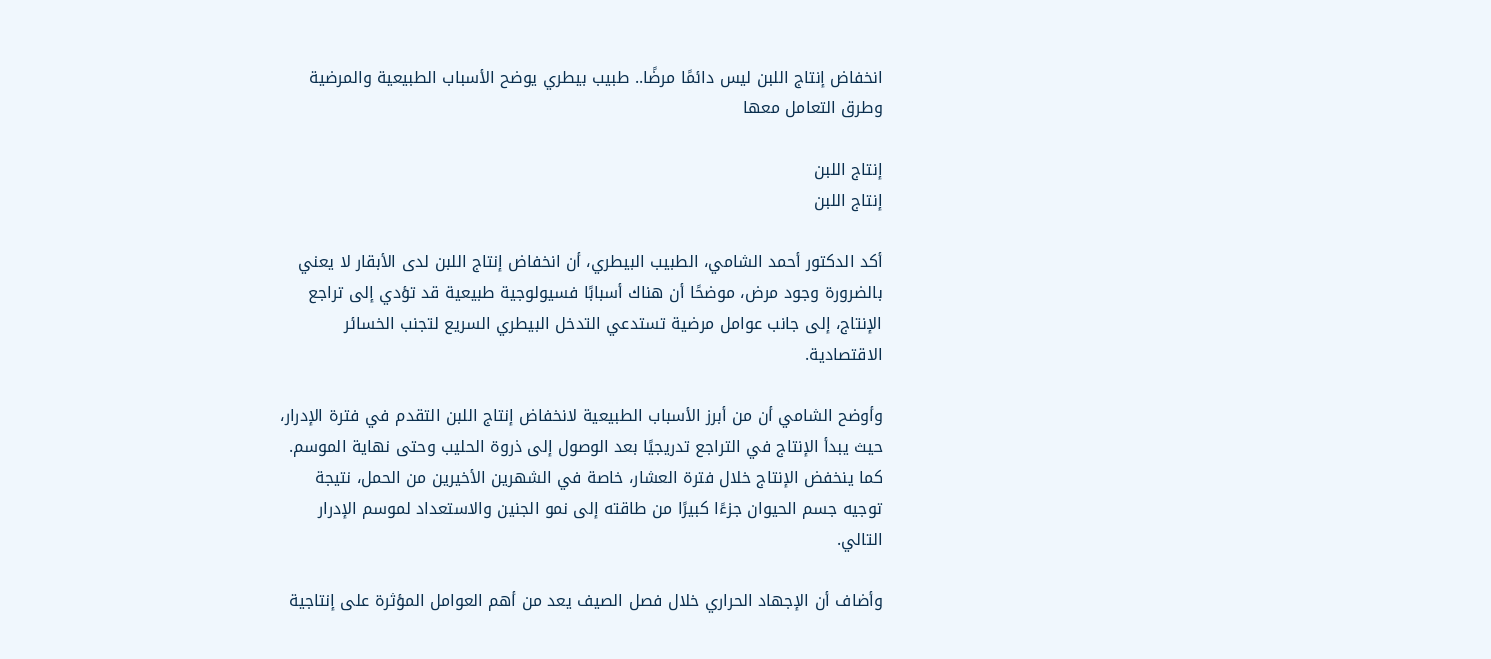انخفاض إنتاج اللبن ليس دائمًا مرضًا.. طبيب بيطري يوضح الأسباب الطبيعية والمرضية وطرق التعامل معها

إنتاج اللبن
إنتاج اللبن

أكد الدكتور أحمد الشامي، الطبيب البيطري، أن انخفاض إنتاج اللبن لدى الأبقار لا يعني بالضرورة وجود مرض، موضحًا أن هناك أسبابًا فسيولوجية طبيعية قد تؤدي إلى تراجع الإنتاج، إلى جانب عوامل مرضية تستدعي التدخل البيطري السريع لتجنب الخسائر الاقتصادية.

وأوضح الشامي أن من أبرز الأسباب الطبيعية لانخفاض إنتاج اللبن التقدم في فترة الإدرار، حيث يبدأ الإنتاج في التراجع تدريجيًا بعد الوصول إلى ذروة الحليب وحتى نهاية الموسم. كما ينخفض الإنتاج خلال فترة العشار، خاصة في الشهرين الأخيرين من الحمل، نتيجة توجيه جسم الحيوان جزءًا كبيرًا من طاقته إلى نمو الجنين والاستعداد لموسم الإدرار التالي.

وأضاف أن الإجهاد الحراري خلال فصل الصيف يعد من أهم العوامل المؤثرة على إنتاجية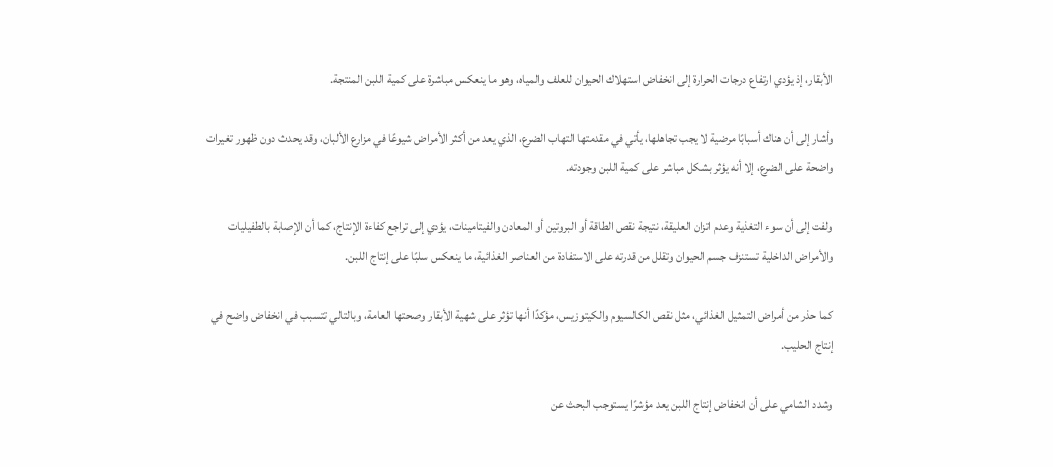الأبقار، إذ يؤدي ارتفاع درجات الحرارة إلى انخفاض استهلاك الحيوان للعلف والمياه، وهو ما ينعكس مباشرة على كمية اللبن المنتجة.

وأشار إلى أن هناك أسبابًا مرضية لا يجب تجاهلها، يأتي في مقدمتها التهاب الضرع، الذي يعد من أكثر الأمراض شيوعًا في مزارع الألبان، وقد يحدث دون ظهور تغيرات واضحة على الضرع، إلا أنه يؤثر بشكل مباشر على كمية اللبن وجودته.

ولفت إلى أن سوء التغذية وعدم اتزان العليقة، نتيجة نقص الطاقة أو البروتين أو المعادن والفيتامينات، يؤدي إلى تراجع كفاءة الإنتاج، كما أن الإصابة بالطفيليات والأمراض الداخلية تستنزف جسم الحيوان وتقلل من قدرته على الاستفادة من العناصر الغذائية، ما ينعكس سلبًا على إنتاج اللبن.

كما حذر من أمراض التمثيل الغذائي، مثل نقص الكالسيوم والكيتوزيس، مؤكدًا أنها تؤثر على شهية الأبقار وصحتها العامة، وبالتالي تتسبب في انخفاض واضح في إنتاج الحليب.

وشدد الشامي على أن انخفاض إنتاج اللبن يعد مؤشرًا يستوجب البحث عن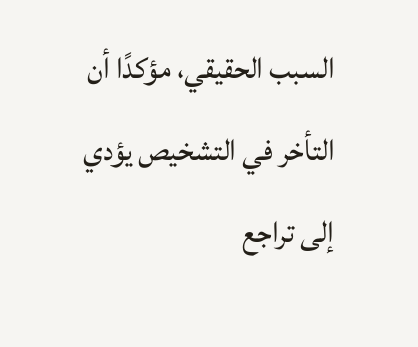السبب الحقيقي، مؤكدًا أن التأخر في التشخيص يؤدي إلى تراجع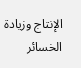الإنتاج وزيادة الخسائر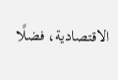الاقتصادية، فضلًا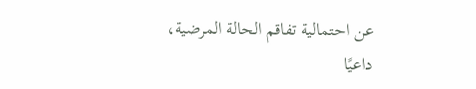عن احتمالية تفاقم الحالة المرضية، داعيًا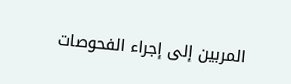المربين إلى إجراء الفحوصات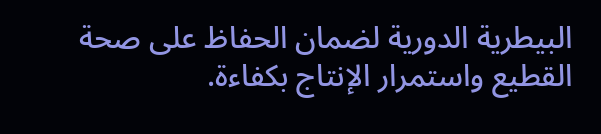البيطرية الدورية لضمان الحفاظ على صحة القطيع واستمرار الإنتاج بكفاءة.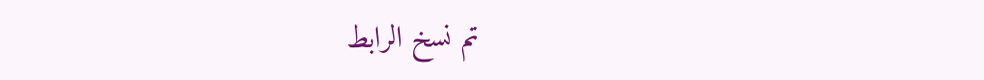تم نسخ الرابط